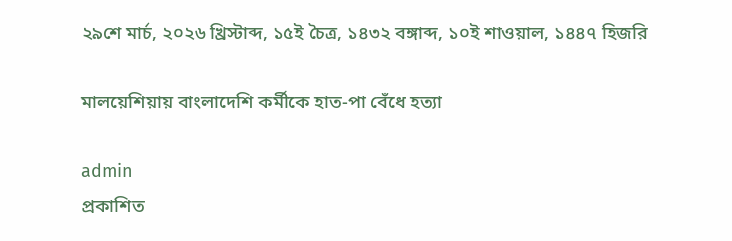২৯শে মার্চ, ২০২৬ খ্রিস্টাব্দ, ১৫ই চৈত্র, ১৪৩২ বঙ্গাব্দ, ১০ই শাওয়াল, ১৪৪৭ হিজরি

মালয়েশিয়ায় বাংলাদেশি কর্মীকে হাত-পা বেঁধে হত্যা

admin
প্রকাশিত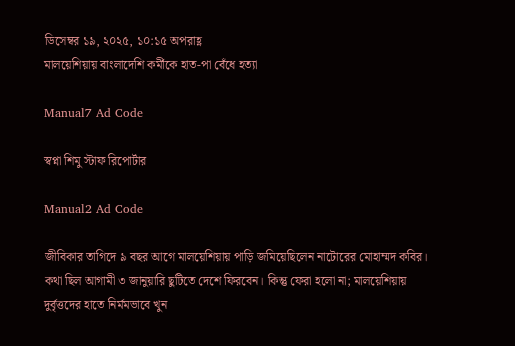ডিসেম্বর ১৯, ২০২৫, ১০:১৫ অপরাহ্ণ
মালয়েশিয়ায় বাংলাদেশি কর্মীকে হাত-পা বেঁধে হত্যা

Manual7 Ad Code

স্বপ্না শিমু স্টাফ রিপোর্টার

Manual2 Ad Code

জীবিকার তাগিদে ৯ বছর আগে মালয়েশিয়ায় পাড়ি জমিয়েছিলেন নাটোরের মোহাম্মদ কবির। কথা ছিল আগামী ৩ জানুয়ারি ছুটিতে দেশে ফিরবেন। কিন্তু ফেরা হলো না; মালয়েশিয়ায় দুর্বৃত্তদের হাতে নির্মমভাবে খুন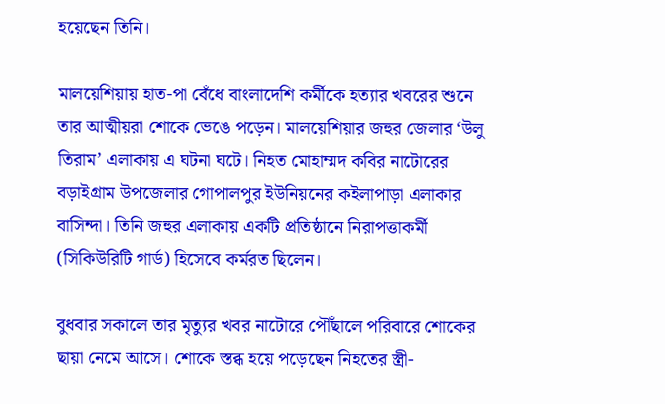হয়েছেন তিনি।

মালয়েশিয়ায় হাত-পা বেঁধে বাংলাদেশি কর্মীকে হত্যার খবরের শুনে তার আত্মীয়রা শোকে ভেঙে পড়েন। মালয়েশিয়ার জহুর জেলার ‘উলু তিরাম’ এলাকায় এ ঘটনা ঘটে। নিহত মোহাম্মদ কবির নাটোরের বড়াইগ্রাম উপজেলার গোপালপুর ইউনিয়নের কইলাপাড়া এলাকার বাসিন্দা। তিনি জহুর এলাকায় একটি প্রতিষ্ঠানে নিরাপত্তাকর্মী (সিকিউরিটি গার্ড) হিসেবে কর্মরত ছিলেন।

বুধবার সকালে তার মৃত্যুর খবর নাটোরে পৌঁছালে পরিবারে শোকের ছায়া নেমে আসে। শোকে স্তব্ধ হয়ে পড়েছেন নিহতের স্ত্রী-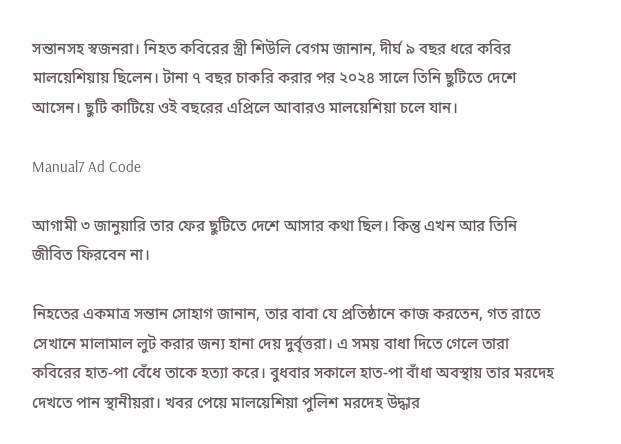সন্তানসহ স্বজনরা। নিহত কবিরের স্ত্রী শিউলি বেগম জানান, দীর্ঘ ৯ বছর ধরে কবির মালয়েশিয়ায় ছিলেন। টানা ৭ বছর চাকরি করার পর ২০২৪ সালে তিনি ছুটিতে দেশে আসেন। ছুটি কাটিয়ে ওই বছরের এপ্রিলে আবারও মালয়েশিয়া চলে যান।

Manual7 Ad Code

আগামী ৩ জানুয়ারি তার ফের ছুটিতে দেশে আসার কথা ছিল। কিন্তু এখন আর তিনি জীবিত ফিরবেন না।

নিহতের একমাত্র সন্তান সোহাগ জানান, তার বাবা যে প্রতিষ্ঠানে কাজ করতেন, গত রাতে সেখানে মালামাল লুট করার জন্য হানা দেয় দুর্বৃত্তরা। এ সময় বাধা দিতে গেলে তারা কবিরের হাত-পা বেঁধে তাকে হত্যা করে। বুধবার সকালে হাত-পা বাঁধা অবস্থায় তার মরদেহ দেখতে পান স্থানীয়রা। খবর পেয়ে মালয়েশিয়া পুলিশ মরদেহ উদ্ধার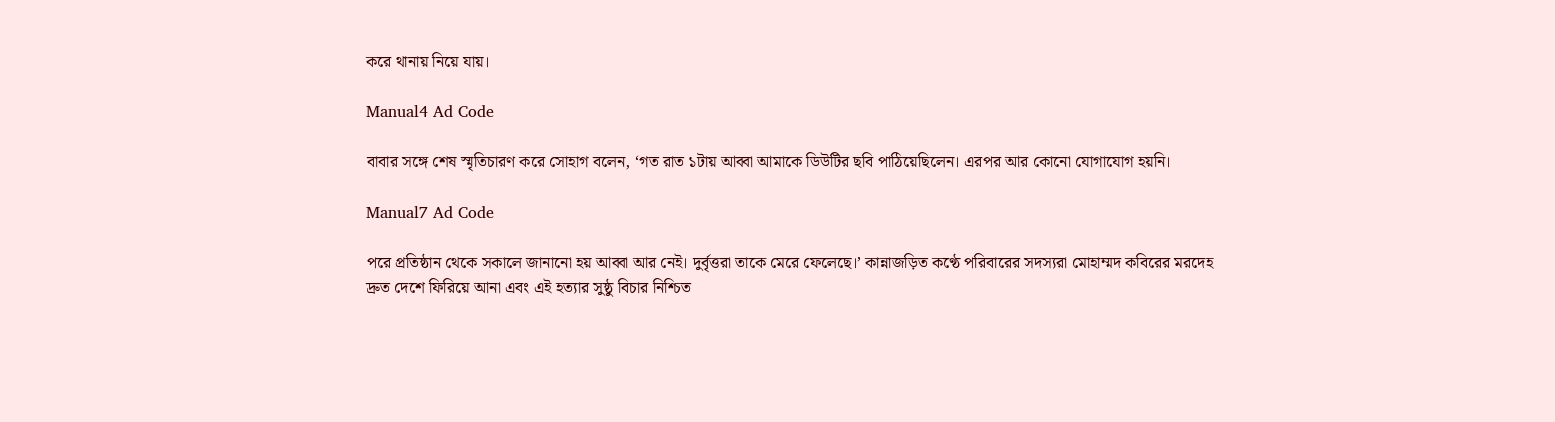করে থানায় নিয়ে যায়।

Manual4 Ad Code

বাবার সঙ্গে শেষ স্মৃতিচারণ করে সোহাগ বলেন, ‘গত রাত ১টায় আব্বা আমাকে ডিউটির ছবি পাঠিয়েছিলেন। এরপর আর কোনো যোগাযোগ হয়নি।

Manual7 Ad Code

পরে প্রতিষ্ঠান থেকে সকালে জানানো হয় আব্বা আর নেই। দুর্বৃত্তরা তাকে মেরে ফেলেছে।’ কান্নাজড়িত কণ্ঠে পরিবারের সদস্যরা মোহাম্মদ কবিরের মরদেহ দ্রুত দেশে ফিরিয়ে আনা এবং এই হত্যার সুষ্ঠু বিচার নিশ্চিত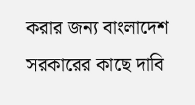করার জন্য বাংলাদেশ সরকারের কাছে দাবি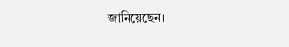জানিয়েছেন।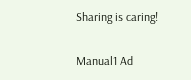Sharing is caring!

Manual1 Ad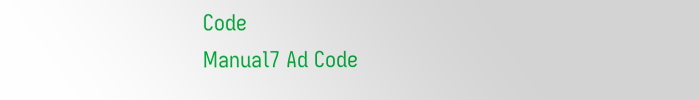Code
Manual7 Ad Code